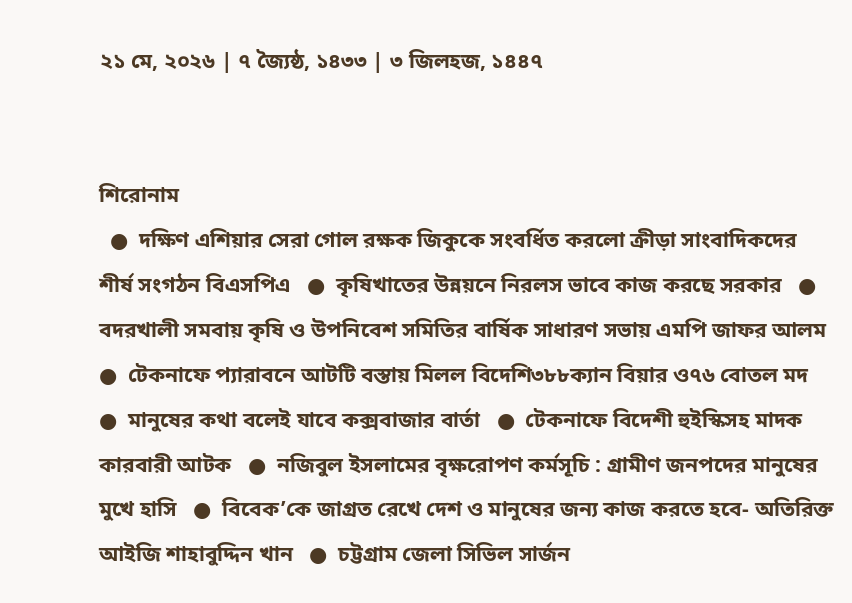২১ মে, ২০২৬ | ৭ জ্যৈষ্ঠ, ১৪৩৩ | ৩ জিলহজ, ১৪৪৭


শিরোনাম
  ●  দক্ষিণ এশিয়ার সেরা গোল রক্ষক জিকুকে সংবর্ধিত করলো ক্রীড়া সাংবাদিকদের শীর্ষ সংগঠন বিএসপিএ   ●  কৃষিখাতের উন্নয়নে নিরলস ভাবে কাজ করছে সরকার   ●  বদরখালী সমবায় কৃষি ও উপনিবেশ সমিতির বার্ষিক সাধারণ সভায় এমপি জাফর আলম   ●  টেকনাফে প্যারাবনে আটটি বস্তায় মিলল বিদেশি৩৮৮ক্যান বিয়ার ও৭৬ বোতল মদ   ●  মানুষের কথা বলেই যাবে কক্সবাজার বার্তা   ●  টেকনাফে বিদেশী হুইস্কিসহ মাদক কারবারী আটক   ●  নজিবুল ইসলামের বৃক্ষরোপণ কর্মসূচি : গ্রামীণ জনপদের মানুষের মুখে হাসি   ●  বিবেক’কে জাগ্রত রেখে দেশ ও মানুষের জন্য কাজ করতে হবে- অতিরিক্ত আইজি শাহাবুদ্দিন খান   ●  চট্টগ্রাম জেলা সিভিল সার্জন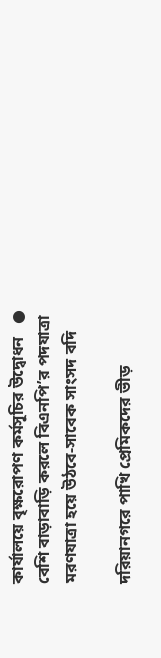কার্যালয়ে বৃক্ষরোপণ কর্মসূচির উদ্বোধন   ●  বেশি বাড়াবাড়ি করলে বিএনপি’র পদযাত্রা মরণযাত্রা হয়ে উঠবে-সাবেক সাংসদ বদি

দরিয়ানগরে পাখি প্রেমিকদের ভীড়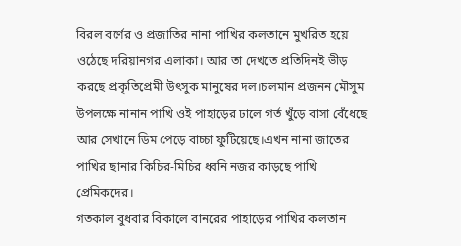বিরল বর্ণের ও প্রজাতির নানা পাখির কলতানে মুখরিত হয়ে ওঠেছে দরিয়ানগর এলাকা। আর তা দেখতে প্রতিদিনই ভীড় করছে প্রকৃতিপ্রেমী উৎসুক মানুষের দল।চলমান প্রজনন মৌসুম উপলক্ষে নানান পাখি ওই পাহাড়ের ঢালে গর্ত খুঁড়ে বাসা বেঁধেছে আর সেখানে ডিম পেড়ে বাচ্চা ফুটিয়েছে।এখন নানা জাতের পাখির ছানার কিচির-মিচির ধ্বনি নজর কাড়ছে পাখি প্রেমিকদের।
গতকাল বুধবার বিকালে বানরের পাহাড়ের পাখির কলতান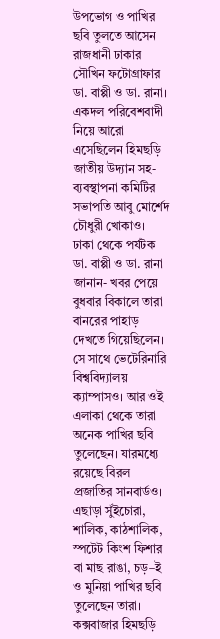উপভোগ ও পাখির ছবি তুলতে আসেন রাজধানী ঢাকার সৌখিন ফটোগ্রাফার ডা. বাপ্পী ও ডা. রানা। একদল পরিবেশবাদী নিয়ে আরো এসেছিলেন হিমছড়ি জাতীয় উদ্যান সহ-ব্যবস্থাপনা কমিটির সভাপতি আবু মোর্শেদ চৌধুরী খোকাও।
ঢাকা থেকে পর্যটক ডা. বাপ্পী ও ডা. রানা জানান- খবর পেয়ে বুধবার বিকালে তারা বানরের পাহাড় দেখতে গিয়েছিলেন। সে সাথে ভেটেরিনারি বিশ্ববিদ্যালয় ক্যাম্পাসও। আর ওই এলাকা থেকে তারা অনেক পাখির ছবি তুলেছেন। যারমধ্যে রয়েছে বিরল প্রজাতির সানবার্ডও। এছাড়া সুঁইচোরা, শালিক, কাঠশালিক, স্পটেট কিংশ ফিশার বা মাছ রাঙা, চড়–ই ও মুনিয়া পাখির ছবি তুলেছেন তারা।
কক্সবাজার হিমছড়ি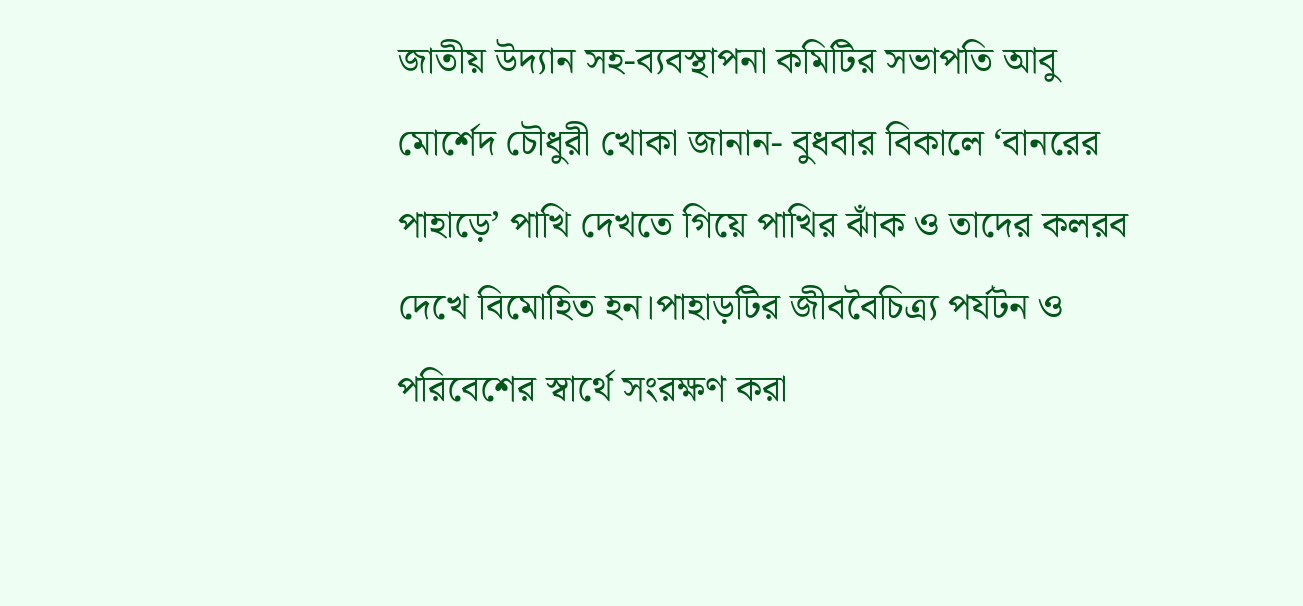জাতীয় উদ্যান সহ-ব্যবস্থাপনা কমিটির সভাপতি আবু মোর্শেদ চৌধুরী খোকা জানান- বুধবার বিকালে ‘বানরের পাহাড়ে’ পাখি দেখতে গিয়ে পাখির ঝাঁক ও তাদের কলরব দেখে বিমোহিত হন।পাহাড়টির জীববৈচিত্র্য পর্যটন ও পরিবেশের স্বার্থে সংরক্ষণ করা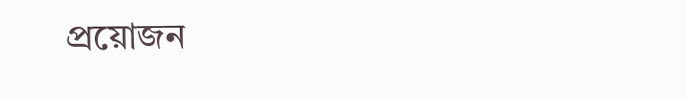প্রয়োজন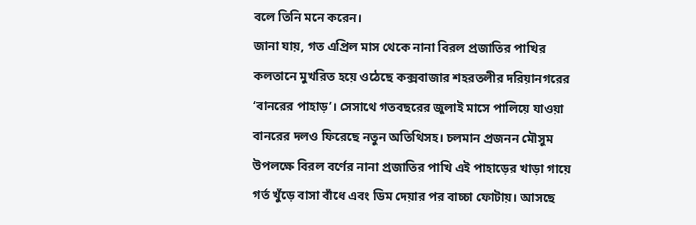বলে তিনি মনে করেন।
জানা যায়, গত এপ্রিল মাস থেকে নানা বিরল প্রজাতির পাখির কলতানে মুখরিত হয়ে ওঠেছে কক্সবাজার শহরতলীর দরিয়ানগরের ‘বানরের পাহাড়’। সেসাথে গতবছরের জুলাই মাসে পালিয়ে যাওয়া বানরের দলও ফিরেছে নতুন অতিথিসহ। চলমান প্রজনন মৌসুম উপলক্ষে বিরল বর্ণের নানা প্রজাতির পাখি এই পাহাড়ের খাড়া গায়ে গর্ত খুঁড়ে বাসা বাঁধে এবং ডিম দেয়ার পর বাচ্চা ফোটায়। আসছে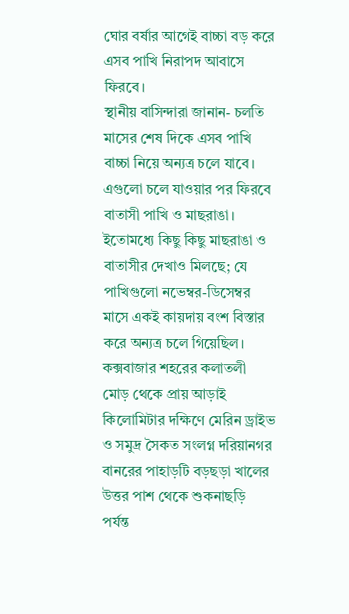ঘোর বর্ষার আগেই বাচ্চা বড় করে এসব পাখি নিরাপদ আবাসে ফিরবে।
স্থানীয় বাসিন্দারা জানান- চলতি মাসের শেষ দিকে এসব পাখি বাচ্চা নিয়ে অন্যত্র চলে যাবে। এগুলো চলে যাওয়ার পর ফিরবে বাতাসী পাখি ও মাছরাঙা। ইতোমধ্যে কিছু কিছু মাছরাঙা ও বাতাসীর দেখাও মিলছে; যে পাখিগুলো নভেম্বর-ডিসেম্বর মাসে একই কায়দায় বংশ বিস্তার করে অন্যত্র চলে গিয়েছিল।
কক্সবাজার শহরের কলাতলী মোড় থেকে প্রায় আড়াই কিলোমিটার দক্ষিণে মেরিন ড্রাইভ ও সমুদ্র সৈকত সংলগ্ন দরিয়ানগর বানরের পাহাড়টি বড়ছড়া খালের উত্তর পাশ থেকে শুকনাছড়ি পর্যন্ত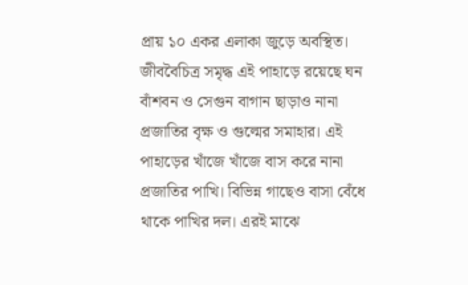প্রায় ১০ একর এলাকা জুড়ে অবস্থিত। জীববৈচিত্র সমৃদ্ধ এই পাহাড়ে রয়েছে ঘন বাঁশবন ও সেগুন বাগান ছাড়াও নানা প্রজাতির বৃক্ষ ও গুল্মের সমাহার। এই পাহাড়ের খাঁজে খাঁজে বাস করে নানা প্রজাতির পাখি। বিভিন্ন গাছেও বাসা বেঁধে থাকে পাখির দল। এরই মাঝে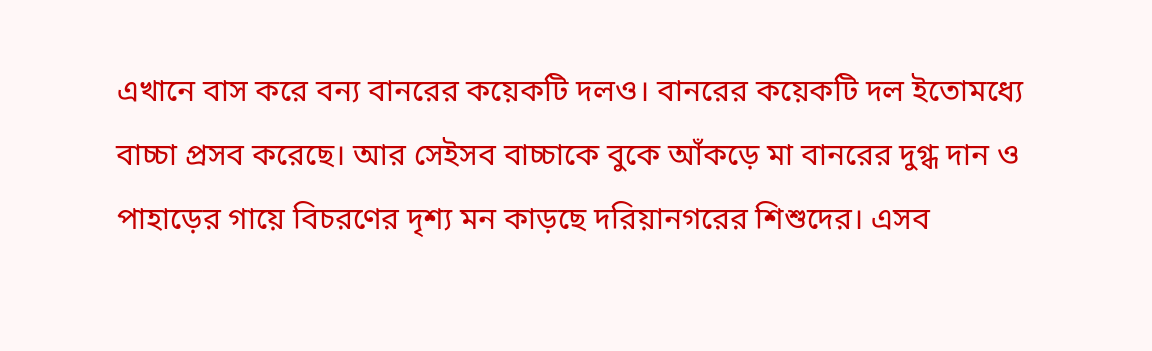এখানে বাস করে বন্য বানরের কয়েকটি দলও। বানরের কয়েকটি দল ইতোমধ্যে বাচ্চা প্রসব করেছে। আর সেইসব বাচ্চাকে বুকে আঁকড়ে মা বানরের দুগ্ধ দান ও পাহাড়ের গায়ে বিচরণের দৃশ্য মন কাড়ছে দরিয়ানগরের শিশুদের। এসব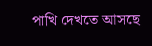পাখি দেখতে আসছে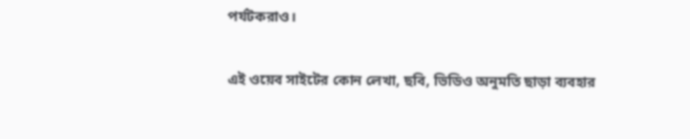পর্যটকরাও।

এই ওয়েব সাইটের কোন লেখা, ছবি, ভিডিও অনুমতি ছাড়া ব্যবহার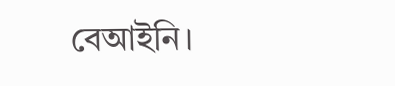বেআইনি।